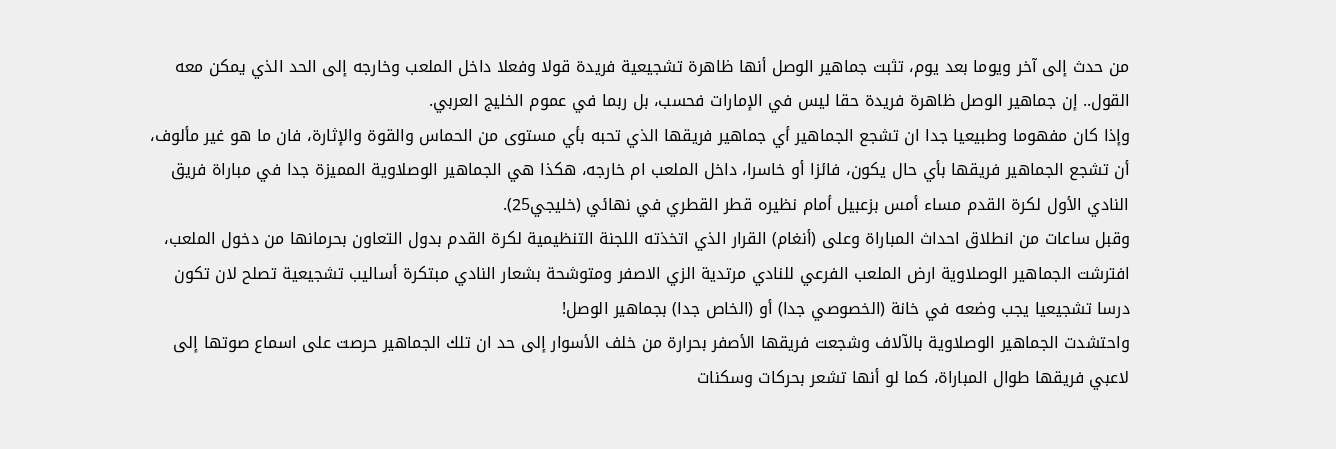من حدث إلى آخر ويوما بعد يوم، تثبت جماهير الوصل أنها ظاهرة تشجيعية فريدة قولا وفعلا داخل الملعب وخارجه إلى الحد الذي يمكن معه القول.. إن جماهير الوصل ظاهرة فريدة حقا ليس في الإمارات فحسب، بل ربما في عموم الخليج العربي.
وإذا كان مفهوما وطبيعيا جدا ان تشجع الجماهير أي جماهير فريقها الذي تحبه بأي مستوى من الحماس والقوة والإثارة، فان ما هو غير مألوف، أن تشجع الجماهير فريقها بأي حال يكون، فائزا أو خاسرا، داخل الملعب ام خارجه، هكذا هي الجماهير الوصلاوية المميزة جدا في مباراة فريق النادي الأول لكرة القدم مساء أمس بزعبيل أمام نظيره قطر القطري في نهائي (خليجي25).
وقبل ساعات من انطلاق احداث المباراة وعلى (أنغام) القرار الذي اتخذته اللجنة التنظيمية لكرة القدم بدول التعاون بحرمانها من دخول الملعب، افترشت الجماهير الوصلاوية ارض الملعب الفرعي للنادي مرتدية الزي الاصفر ومتوشحة بشعار النادي مبتكرة أساليب تشجيعية تصلح لان تكون درسا تشجيعيا يجب وضعه في خانة (الخصوصي جدا) أو (الخاص جدا) بجماهير الوصل!
واحتشدت الجماهير الوصلاوية بالآلاف وشجعت فريقها الأصفر بحرارة من خلف الأسوار إلى حد ان تلك الجماهير حرصت على اسماع صوتها إلى لاعبي فريقها طوال المباراة، كما لو أنها تشعر بحركات وسكنات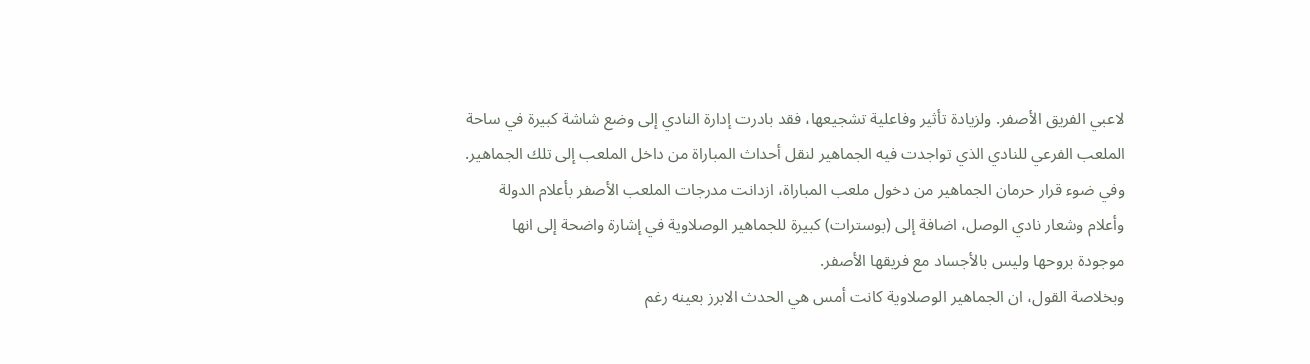لاعبي الفريق الأصفر. ولزيادة تأثير وفاعلية تشجيعها، فقد بادرت إدارة النادي إلى وضع شاشة كبيرة في ساحة الملعب الفرعي للنادي الذي تواجدت فيه الجماهير لنقل أحداث المباراة من داخل الملعب إلى تلك الجماهير.
وفي ضوء قرار حرمان الجماهير من دخول ملعب المباراة، ازدانت مدرجات الملعب الأصفر بأعلام الدولة وأعلام وشعار نادي الوصل، اضافة إلى (بوسترات) كبيرة للجماهير الوصلاوية في إشارة واضحة إلى انها موجودة بروحها وليس بالأجساد مع فريقها الأصفر.
وبخلاصة القول، ان الجماهير الوصلاوية كانت أمس هي الحدث الابرز بعينه رغم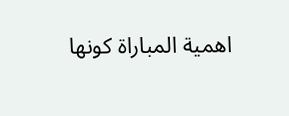اهمية المباراة كونها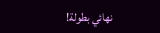نهائي بطولة!